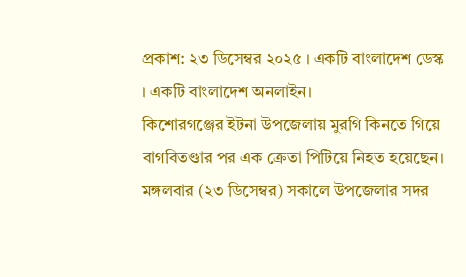প্রকাশ: ২৩ ডিসেম্বর ২০২৫ । একটি বাংলাদেশ ডেস্ক । একটি বাংলাদেশ অনলাইন।
কিশোরগঞ্জের ইটনা উপজেলায় মুরগি কিনতে গিয়ে বাগবিতণ্ডার পর এক ক্রেতা পিটিয়ে নিহত হয়েছেন। মঙ্গলবার (২৩ ডিসেম্বর) সকালে উপজেলার সদর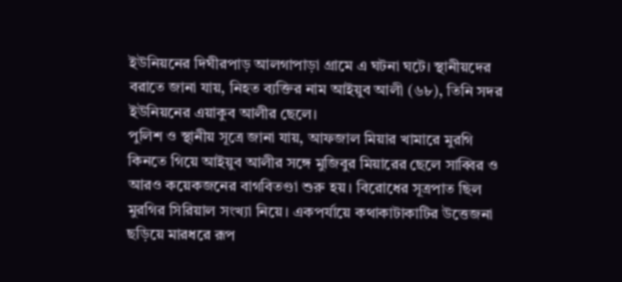ইউনিয়নের দিঘীরপাড় আলগাপাড়া গ্রামে এ ঘটনা ঘটে। স্থানীয়দের বরাতে জানা যায়, নিহত ব্যক্তির নাম আইয়ুব আলী (৬৮), তিনি সদর ইউনিয়নের এয়াকুব আলীর ছেলে।
পুলিশ ও স্থানীয় সূত্রে জানা যায়, আফজাল মিয়ার খামারে মুরগি কিনতে গিয়ে আইয়ুব আলীর সঙ্গে মুজিবুর মিয়ারের ছেলে সাব্বির ও আরও কয়েকজনের বাগবিতণ্ডা শুরু হয়। বিরোধের সূত্রপাত ছিল মুরগির সিরিয়াল সংখ্যা নিয়ে। একপর্যায়ে কথাকাটাকাটির উত্তেজনা ছড়িয়ে মারধরে রূপ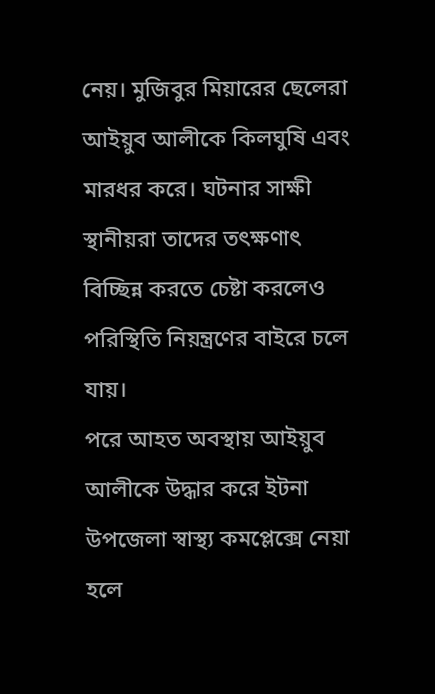নেয়। মুজিবুর মিয়ারের ছেলেরা আইয়ুব আলীকে কিলঘুষি এবং মারধর করে। ঘটনার সাক্ষী স্থানীয়রা তাদের তৎক্ষণাৎ বিচ্ছিন্ন করতে চেষ্টা করলেও পরিস্থিতি নিয়ন্ত্রণের বাইরে চলে যায়।
পরে আহত অবস্থায় আইয়ুব আলীকে উদ্ধার করে ইটনা উপজেলা স্বাস্থ্য কমপ্লেক্সে নেয়া হলে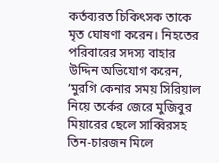কর্তব্যরত চিকিৎসক তাকে মৃত ঘোষণা করেন। নিহতের পরিবারের সদস্য বাহার উদ্দিন অভিযোগ করেন, ‘মুরগি কেনার সময় সিরিয়াল নিয়ে তর্কের জেরে মুজিবুর মিয়ারের ছেলে সাব্বিরসহ তিন-চারজন মিলে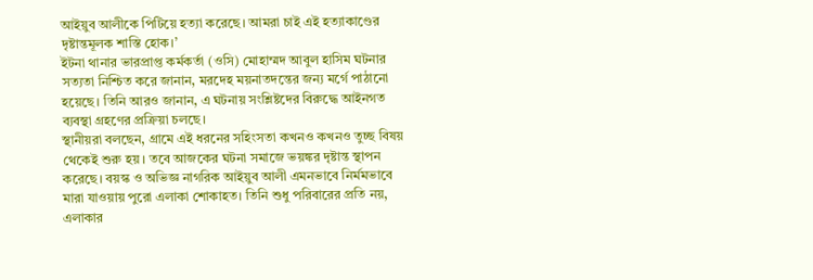আইয়ুব আলীকে পিটিয়ে হত্যা করেছে। আমরা চাই এই হত্যাকাণ্ডের দৃষ্টান্তমূলক শাস্তি হোক।’
ইটনা থানার ভারপ্রাপ্ত কর্মকর্তা (ওসি) মোহাম্মদ আবুল হাসিম ঘটনার সত্যতা নিশ্চিত করে জানান, মরদেহ ময়নাতদন্তের জন্য মর্গে পাঠানো হয়েছে। তিনি আরও জানান, এ ঘটনায় সংশ্লিষ্টদের বিরুদ্ধে আইনগত ব্যবস্থা গ্রহণের প্রক্রিয়া চলছে।
স্থানীয়রা বলছেন, গ্রামে এই ধরনের সহিংসতা কখনও কখনও তুচ্ছ বিষয় থেকেই শুরু হয়। তবে আজকের ঘটনা সমাজে ভয়ঙ্কর দৃষ্টান্ত স্থাপন করেছে। বয়স্ক ও অভিজ্ঞ নাগরিক আইয়ুব আলী এমনভাবে নির্মমভাবে মারা যাওয়ায় পুরো এলাকা শোকাহত। তিনি শুধু পরিবারের প্রতি নয়, এলাকার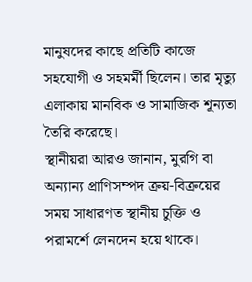মানুষদের কাছে প্রতিটি কাজে সহযোগী ও সহমর্মী ছিলেন। তার মৃত্যু এলাকায় মানবিক ও সামাজিক শূন্যতা তৈরি করেছে।
স্থানীয়রা আরও জানান, মুরগি বা অন্যান্য প্রাণিসম্পদ ক্রয়-বিক্রয়ের সময় সাধারণত স্থানীয় চুক্তি ও পরামর্শে লেনদেন হয়ে থাকে।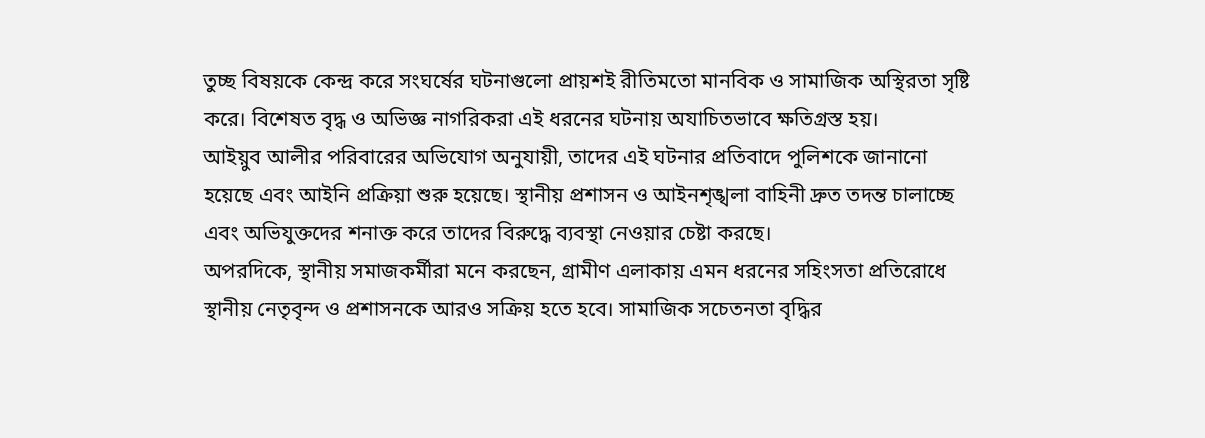তুচ্ছ বিষয়কে কেন্দ্র করে সংঘর্ষের ঘটনাগুলো প্রায়শই রীতিমতো মানবিক ও সামাজিক অস্থিরতা সৃষ্টি করে। বিশেষত বৃদ্ধ ও অভিজ্ঞ নাগরিকরা এই ধরনের ঘটনায় অযাচিতভাবে ক্ষতিগ্রস্ত হয়।
আইয়ুব আলীর পরিবারের অভিযোগ অনুযায়ী, তাদের এই ঘটনার প্রতিবাদে পুলিশকে জানানো হয়েছে এবং আইনি প্রক্রিয়া শুরু হয়েছে। স্থানীয় প্রশাসন ও আইনশৃঙ্খলা বাহিনী দ্রুত তদন্ত চালাচ্ছে এবং অভিযুক্তদের শনাক্ত করে তাদের বিরুদ্ধে ব্যবস্থা নেওয়ার চেষ্টা করছে।
অপরদিকে, স্থানীয় সমাজকর্মীরা মনে করছেন, গ্রামীণ এলাকায় এমন ধরনের সহিংসতা প্রতিরোধে স্থানীয় নেতৃবৃন্দ ও প্রশাসনকে আরও সক্রিয় হতে হবে। সামাজিক সচেতনতা বৃদ্ধির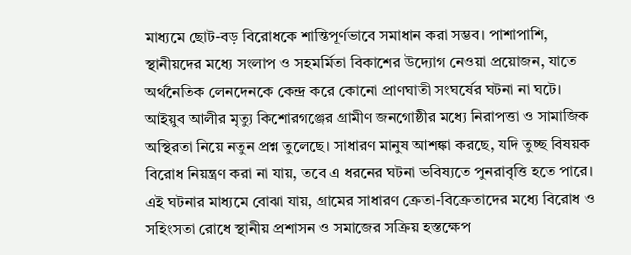মাধ্যমে ছোট-বড় বিরোধকে শান্তিপূর্ণভাবে সমাধান করা সম্ভব। পাশাপাশি, স্থানীয়দের মধ্যে সংলাপ ও সহমর্মিতা বিকাশের উদ্যোগ নেওয়া প্রয়োজন, যাতে অর্থনৈতিক লেনদেনকে কেন্দ্র করে কোনো প্রাণঘাতী সংঘর্ষের ঘটনা না ঘটে।
আইয়ুব আলীর মৃত্যু কিশোরগঞ্জের গ্রামীণ জনগোষ্ঠীর মধ্যে নিরাপত্তা ও সামাজিক অস্থিরতা নিয়ে নতুন প্রশ্ন তুলেছে। সাধারণ মানুষ আশঙ্কা করছে, যদি তুচ্ছ বিষয়ক বিরোধ নিয়ন্ত্রণ করা না যায়, তবে এ ধরনের ঘটনা ভবিষ্যতে পুনরাবৃত্তি হতে পারে।
এই ঘটনার মাধ্যমে বোঝা যায়, গ্রামের সাধারণ ক্রেতা-বিক্রেতাদের মধ্যে বিরোধ ও সহিংসতা রোধে স্থানীয় প্রশাসন ও সমাজের সক্রিয় হস্তক্ষেপ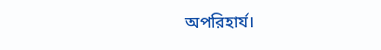অপরিহার্য।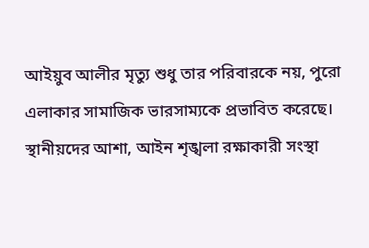আইয়ুব আলীর মৃত্যু শুধু তার পরিবারকে নয়, পুরো এলাকার সামাজিক ভারসাম্যকে প্রভাবিত করেছে। স্থানীয়দের আশা, আইন শৃঙ্খলা রক্ষাকারী সংস্থা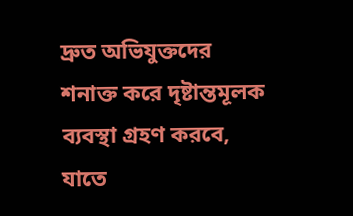দ্রুত অভিযুক্তদের শনাক্ত করে দৃষ্টান্তমূলক ব্যবস্থা গ্রহণ করবে, যাতে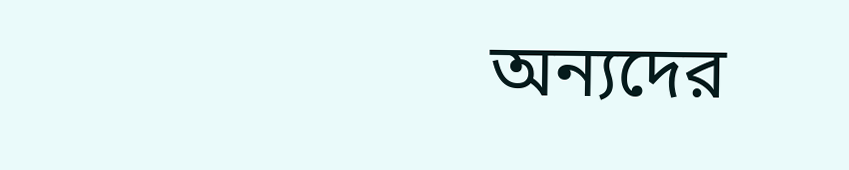অন্যদের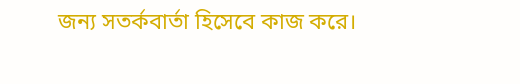জন্য সতর্কবার্তা হিসেবে কাজ করে।